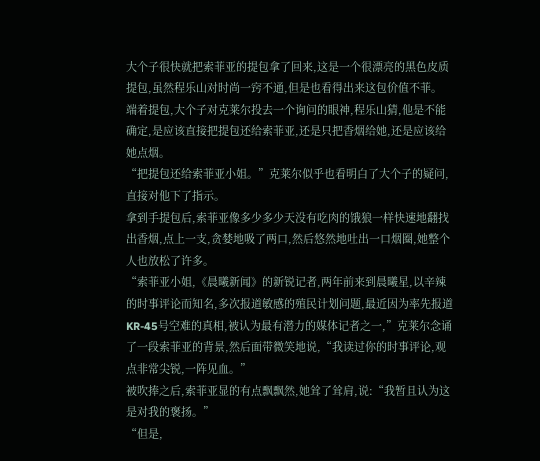大个子很快就把索菲亚的提包拿了回来,这是一个很漂亮的黑色皮质提包,虽然程乐山对时尚一窍不通,但是也看得出来这包价值不菲。
端着提包,大个子对克莱尔投去一个询问的眼神,程乐山猜,他是不能确定,是应该直接把提包还给索菲亚,还是只把香烟给她,还是应该给她点烟。
“把提包还给索菲亚小姐。”克莱尔似乎也看明白了大个子的疑问,直接对他下了指示。
拿到手提包后,索菲亚像多少多少天没有吃肉的饿狼一样快速地翻找出香烟,点上一支,贪婪地吸了两口,然后悠然地吐出一口烟圈,她整个人也放松了许多。
“索菲亚小姐,《晨曦新闻》的新锐记者,两年前来到晨曦星,以辛辣的时事评论而知名,多次报道敏感的殖民计划问题,最近因为率先报道KR-45号空难的真相,被认为最有潜力的媒体记者之一,”克莱尔念诵了一段索菲亚的背景,然后面带微笑地说,“我读过你的时事评论,观点非常尖锐,一阵见血。”
被吹捧之后,索菲亚显的有点飘飘然,她耸了耸肩,说:“我暂且认为这是对我的褒扬。”
“但是,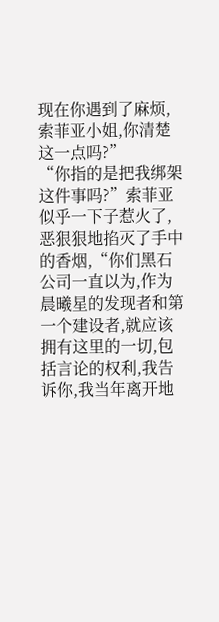现在你遇到了麻烦,索菲亚小姐,你清楚这一点吗?”
“你指的是把我绑架这件事吗?”索菲亚似乎一下子惹火了,恶狠狠地掐灭了手中的香烟,“你们黑石公司一直以为,作为晨曦星的发现者和第一个建设者,就应该拥有这里的一切,包括言论的权利,我告诉你,我当年离开地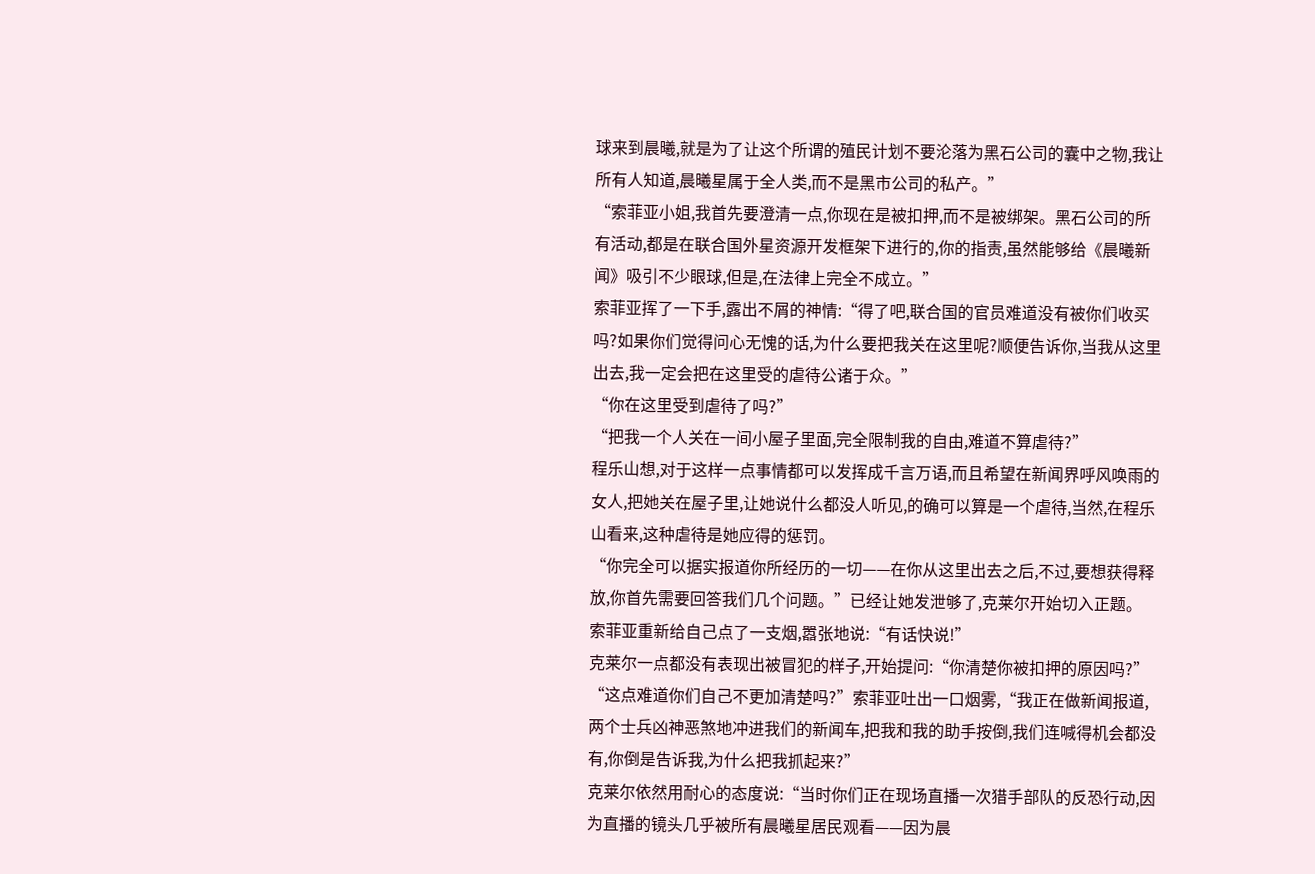球来到晨曦,就是为了让这个所谓的殖民计划不要沦落为黑石公司的囊中之物,我让所有人知道,晨曦星属于全人类,而不是黑市公司的私产。”
“索菲亚小姐,我首先要澄清一点,你现在是被扣押,而不是被绑架。黑石公司的所有活动,都是在联合国外星资源开发框架下进行的,你的指责,虽然能够给《晨曦新闻》吸引不少眼球,但是,在法律上完全不成立。”
索菲亚挥了一下手,露出不屑的神情:“得了吧,联合国的官员难道没有被你们收买吗?如果你们觉得问心无愧的话,为什么要把我关在这里呢?顺便告诉你,当我从这里出去,我一定会把在这里受的虐待公诸于众。”
“你在这里受到虐待了吗?”
“把我一个人关在一间小屋子里面,完全限制我的自由,难道不算虐待?”
程乐山想,对于这样一点事情都可以发挥成千言万语,而且希望在新闻界呼风唤雨的女人,把她关在屋子里,让她说什么都没人听见,的确可以算是一个虐待,当然,在程乐山看来,这种虐待是她应得的惩罚。
“你完全可以据实报道你所经历的一切——在你从这里出去之后,不过,要想获得释放,你首先需要回答我们几个问题。”已经让她发泄够了,克莱尔开始切入正题。
索菲亚重新给自己点了一支烟,嚣张地说:“有话快说!”
克莱尔一点都没有表现出被冒犯的样子,开始提问:“你清楚你被扣押的原因吗?”
“这点难道你们自己不更加清楚吗?”索菲亚吐出一口烟雾,“我正在做新闻报道,两个士兵凶神恶煞地冲进我们的新闻车,把我和我的助手按倒,我们连喊得机会都没有,你倒是告诉我,为什么把我抓起来?”
克莱尔依然用耐心的态度说:“当时你们正在现场直播一次猎手部队的反恐行动,因为直播的镜头几乎被所有晨曦星居民观看——因为晨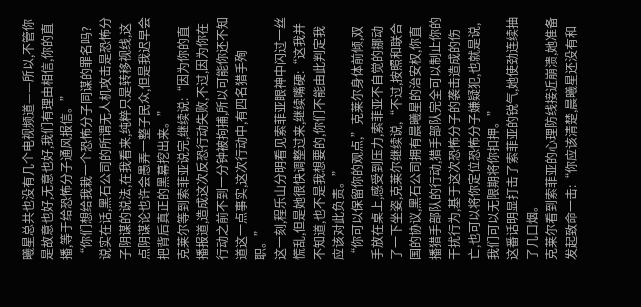曦星总共也没有几个电视频道——所以,不管你是故意也好,无意也好,我们有理由相信,你的直播,等于给恐怖分子通风报信。”
“你们想给我栽一个恐怖分子同谋的罪名吗?说实在话,黑石公司的所谓无人机攻击是恐怖分子阴谋的说法,在我看来,纯粹只是转移视线,这点阴谋论也许会愚弄一整子民众,但是我迟早会把背后真正的黑幕挖出来。”
克莱尔等到索菲亚说完,继续说:“因为你的直播报道,造成这次反恐行动失败,不过,因为你在行动之前不到一分钟被拘捕,所以可能你还不知道这一点事实,这次行动中,有四名猎手殉职。”
这一刻,程乐山分明看见索菲亚眼神中闪过一丝慌乱,但是她很快调整过来,继续嘴硬:“这我并不知道,也不是我想要的,你们不能由此判定我应该对此负责。”
“你可以保留你的观点,”克莱尔身体前倾,双手放在桌上,感受到压力,索菲亚不自觉的挪动了一下坐姿,克莱尔继续说,“不过,按照和联合国的协议,黑石公司拥有晨曦星的治安权,你直播猎手部队的行动,猎手部队完全可以制止你的干扰行为,基于这次恐怖分子的袭击造成的伤亡,也可以将你定位恐怖分子嫌疑犯,也就是说,我们可以无限期将你扣押。”
这番话明显打击了索菲亚的锐气,她使劲连续抽了几口烟。
克莱尔看到索菲亚的心理防线接近崩溃,她准备发起致命一击:“你应该清楚,晨曦星还没有和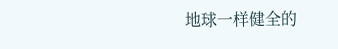地球一样健全的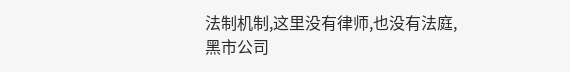法制机制,这里没有律师,也没有法庭,黑市公司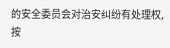的安全委员会对治安纠纷有处理权,按